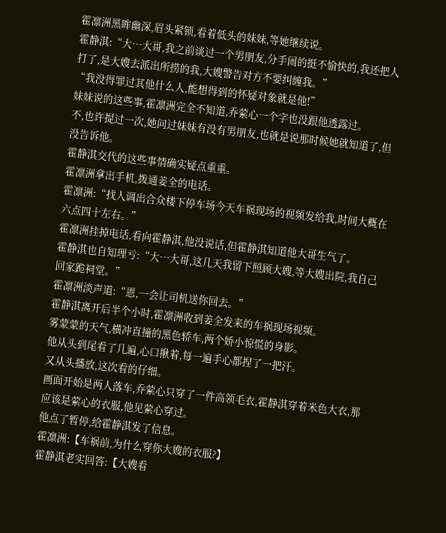霍凛洲黑眸幽深,眉头紧锁,看着低头的妹妹,等她继续说。
霍静淇:“大…大哥,我之前谈过一个男朋友,分手闹的挺不愉快的,我还把人打了,是大嫂去派出所捞的我,大嫂警告对方不要纠缠我。”
“我没得罪过其他什么人,能想得到的怀疑对象就是他!”
妹妹说的这些事,霍凛洲完全不知道,乔萦心一个字也没跟他透露过。
不,也许提过一次,她问过妹妹有没有男朋友,也就是说那时候她就知道了,但没告诉他。
霍静淇交代的这些事情确实疑点重重。
霍凛洲拿出手机,拨通姜全的电话。
霍凛洲:“找人调出合众楼下停车场今天车祸现场的视频发给我,时间大概在六点四十左右。”
霍凛洲挂掉电话,看向霍静淇,他没说话,但霍静淇知道他大哥生气了。
霍静淇也自知理亏:“大…大哥,这几天我留下照顾大嫂,等大嫂出院,我自己回家跪祠堂。”
霍凛洲淡声道:“恩,一会让司机送你回去。”
霍静淇离开后半个小时,霍凛洲收到姜全发来的车祸现场视频。
雾蒙蒙的天气,横冲直撞的黑色轿车,两个娇小惊慌的身影。
他从头到尾看了几遍,心口揪着,每一遍手心都捏了一把汗。
又从头播放,这次看的仔细。
画面开始是两人落车,乔萦心只穿了一件高领毛衣,霍静淇穿着米色大衣,那应该是萦心的衣服,他见萦心穿过。
他点了暂停,给霍静淇发了信息。
霍凛洲:【车祸前,为什么穿你大嫂的衣服?】
霍静淇老实回答:【大嫂看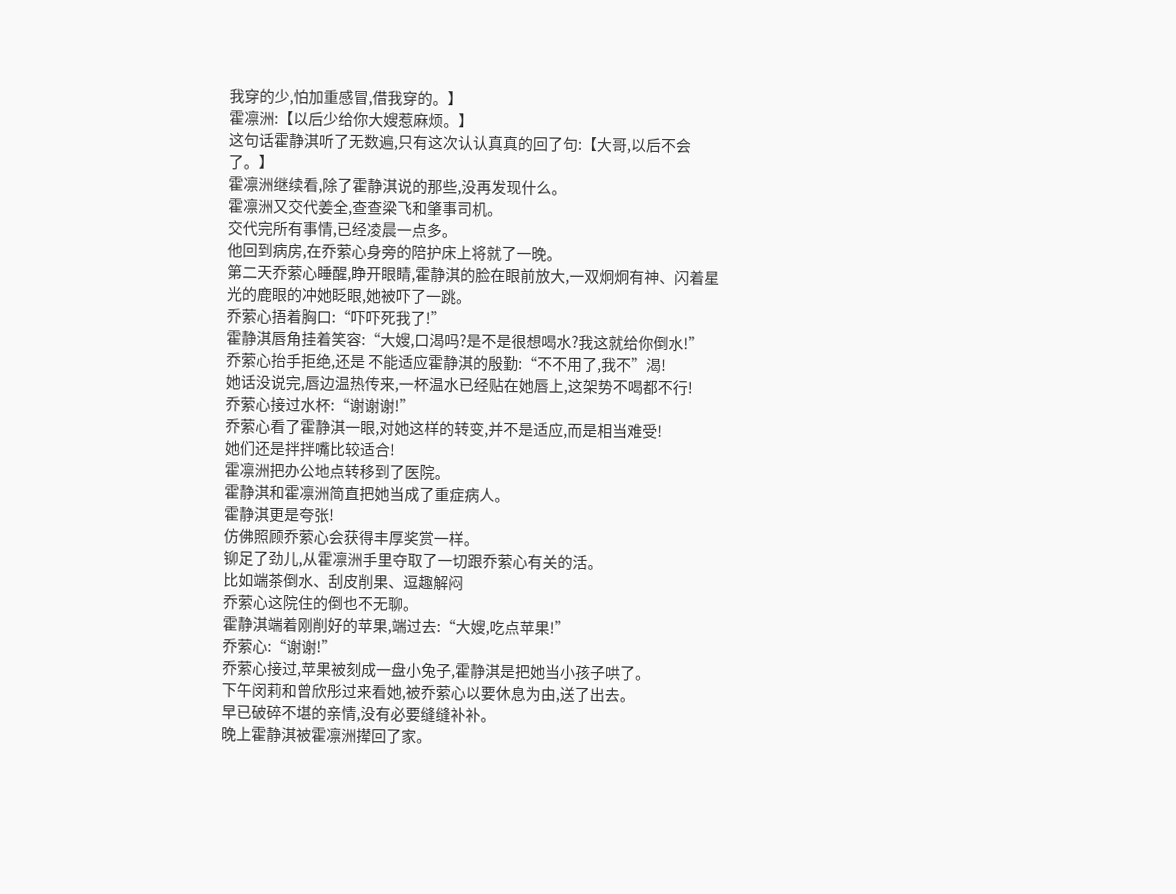我穿的少,怕加重感冒,借我穿的。】
霍凛洲:【以后少给你大嫂惹麻烦。】
这句话霍静淇听了无数遍,只有这次认认真真的回了句:【大哥,以后不会了。】
霍凛洲继续看,除了霍静淇说的那些,没再发现什么。
霍凛洲又交代姜全,查查梁飞和肇事司机。
交代完所有事情,已经凌晨一点多。
他回到病房,在乔萦心身旁的陪护床上将就了一晚。
第二天乔萦心睡醒,睁开眼睛,霍静淇的脸在眼前放大,一双炯炯有神、闪着星光的鹿眼的冲她眨眼,她被吓了一跳。
乔萦心捂着胸口:“吓吓死我了!”
霍静淇唇角挂着笑容:“大嫂,口渴吗?是不是很想喝水?我这就给你倒水!”
乔萦心抬手拒绝,还是 不能适应霍静淇的殷勤:“不不用了,我不”渴!
她话没说完,唇边温热传来,一杯温水已经贴在她唇上,这架势不喝都不行!
乔萦心接过水杯:“谢谢谢!”
乔萦心看了霍静淇一眼,对她这样的转变,并不是适应,而是相当难受!
她们还是拌拌嘴比较适合!
霍凛洲把办公地点转移到了医院。
霍静淇和霍凛洲简直把她当成了重症病人。
霍静淇更是夸张!
仿佛照顾乔萦心会获得丰厚奖赏一样。
铆足了劲儿,从霍凛洲手里夺取了一切跟乔萦心有关的活。
比如端茶倒水、刮皮削果、逗趣解闷
乔萦心这院住的倒也不无聊。
霍静淇端着刚削好的苹果,端过去:“大嫂,吃点苹果!”
乔萦心:“谢谢!”
乔萦心接过,苹果被刻成一盘小兔子,霍静淇是把她当小孩子哄了。
下午闵莉和曾欣彤过来看她,被乔萦心以要休息为由,送了出去。
早已破碎不堪的亲情,没有必要缝缝补补。
晚上霍静淇被霍凛洲撵回了家。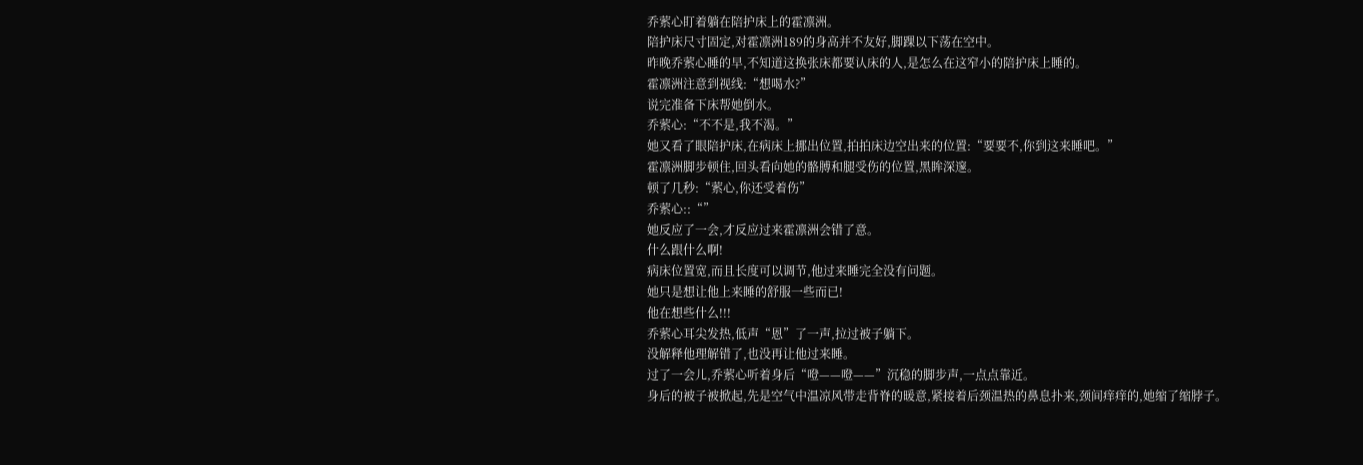乔萦心盯着躺在陪护床上的霍凛洲。
陪护床尺寸固定,对霍凛洲189的身高并不友好,脚踝以下荡在空中。
昨晚乔萦心睡的早,不知道这换张床都要认床的人,是怎么在这窄小的陪护床上睡的。
霍凛洲注意到视线:“想喝水?”
说完准备下床帮她倒水。
乔萦心:“不不是,我不渴。”
她又看了眼陪护床,在病床上挪出位置,拍拍床边空出来的位置:“要要不,你到这来睡吧。”
霍凛洲脚步顿住,回头看向她的骼膊和腿受伤的位置,黑眸深邃。
顿了几秒:“萦心,你还受着伤”
乔萦心::“”
她反应了一会,才反应过来霍凛洲会错了意。
什么跟什么啊!
病床位置宽,而且长度可以调节,他过来睡完全没有问题。
她只是想让他上来睡的舒服一些而已!
他在想些什么!!!
乔萦心耳尖发热,低声“恩”了一声,拉过被子躺下。
没解释他理解错了,也没再让他过来睡。
过了一会儿,乔萦心听着身后“噔——噔——”沉稳的脚步声,一点点靠近。
身后的被子被掀起,先是空气中温凉风带走背脊的暖意,紧接着后颈温热的鼻息扑来,颈间痒痒的,她缩了缩脖子。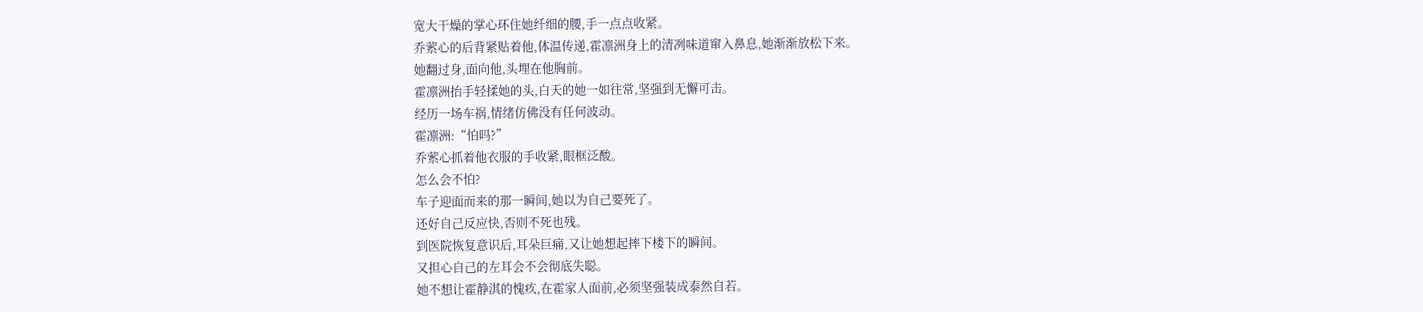宽大干燥的掌心环住她纤细的腰,手一点点收紧。
乔萦心的后背紧贴着他,体温传递,霍凛洲身上的清冽味道窜入鼻息,她渐渐放松下来。
她翻过身,面向他,头埋在他胸前。
霍凛洲抬手轻揉她的头,白天的她一如往常,坚强到无懈可击。
经历一场车祸,情绪仿佛没有任何波动。
霍凛洲:“怕吗?”
乔萦心抓着他衣服的手收紧,眼框泛酸。
怎么会不怕?
车子迎面而来的那一瞬间,她以为自己要死了。
还好自己反应快,否则不死也残。
到医院恢复意识后,耳朵巨痛,又让她想起摔下楼下的瞬间。
又担心自己的左耳会不会彻底失聪。
她不想让霍静淇的愧疚,在霍家人面前,必须坚强装成泰然自若。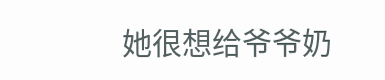她很想给爷爷奶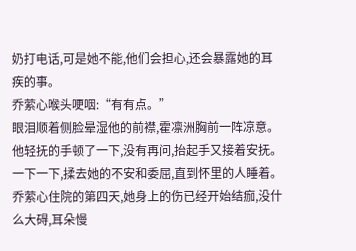奶打电话,可是她不能,他们会担心,还会暴露她的耳疾的事。
乔萦心喉头哽咽:“有有点。”
眼泪顺着侧脸晕湿他的前襟,霍凛洲胸前一阵凉意。
他轻抚的手顿了一下,没有再问,抬起手又接着安抚。
一下一下,揉去她的不安和委屈,直到怀里的人睡着。
乔萦心住院的第四天,她身上的伤已经开始结痂,没什么大碍,耳朵慢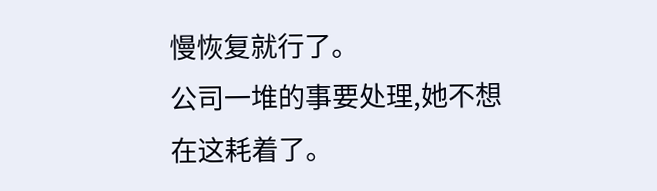慢恢复就行了。
公司一堆的事要处理,她不想在这耗着了。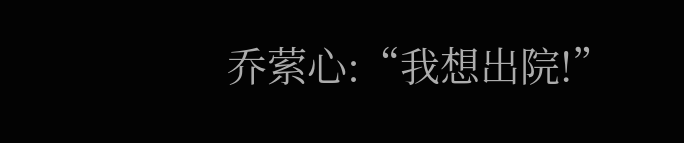乔萦心:“我想出院!”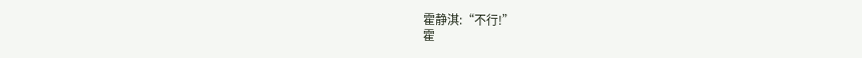霍静淇:“不行!”
霍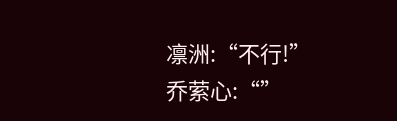凛洲:“不行!”
乔萦心:“”